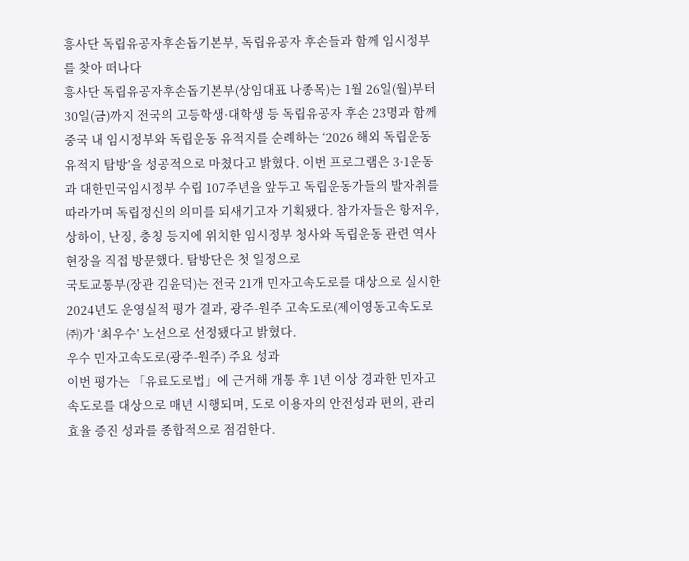흥사단 독립유공자후손돕기본부, 독립유공자 후손들과 함께 임시정부를 찾아 떠나다
흥사단 독립유공자후손돕기본부(상임대표 나종목)는 1월 26일(월)부터 30일(금)까지 전국의 고등학생·대학생 등 독립유공자 후손 23명과 함께 중국 내 임시정부와 독립운동 유적지를 순례하는 ‘2026 해외 독립운동 유적지 탐방’을 성공적으로 마쳤다고 밝혔다. 이번 프로그램은 3·1운동과 대한민국임시정부 수립 107주년을 앞두고 독립운동가들의 발자취를 따라가며 독립정신의 의미를 되새기고자 기획됐다. 참가자들은 항저우, 상하이, 난징, 충칭 등지에 위치한 임시정부 청사와 독립운동 관련 역사 현장을 직접 방문했다. 탐방단은 첫 일정으로
국토교통부(장관 김윤덕)는 전국 21개 민자고속도로를 대상으로 실시한 2024년도 운영실적 평가 결과, 광주-원주 고속도로(제이영동고속도로㈜)가 ‘최우수’ 노선으로 선정됐다고 밝혔다.
우수 민자고속도로(광주-원주) 주요 성과
이번 평가는 「유료도로법」에 근거해 개통 후 1년 이상 경과한 민자고속도로를 대상으로 매년 시행되며, 도로 이용자의 안전성과 편의, 관리 효율 증진 성과를 종합적으로 점검한다.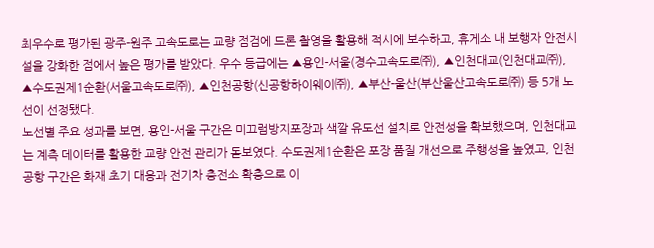최우수로 평가된 광주-원주 고속도로는 교량 점검에 드론 촬영을 활용해 적시에 보수하고, 휴게소 내 보행자 안전시설을 강화한 점에서 높은 평가를 받았다. 우수 등급에는 ▲용인-서울(경수고속도로㈜), ▲인천대교(인천대교㈜), ▲수도권제1순환(서울고속도로㈜), ▲인천공항(신공항하이웨이㈜), ▲부산-울산(부산울산고속도로㈜) 등 5개 노선이 선정됐다.
노선별 주요 성과를 보면, 용인-서울 구간은 미끄럼방지포장과 색깔 유도선 설치로 안전성을 확보했으며, 인천대교는 계측 데이터를 활용한 교량 안전 관리가 돋보였다. 수도권제1순환은 포장 품질 개선으로 주행성을 높였고, 인천공항 구간은 화재 초기 대응과 전기차 충전소 확충으로 이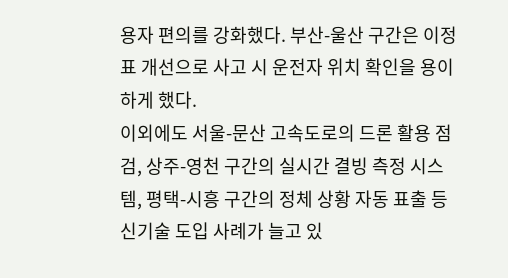용자 편의를 강화했다. 부산-울산 구간은 이정표 개선으로 사고 시 운전자 위치 확인을 용이하게 했다.
이외에도 서울-문산 고속도로의 드론 활용 점검, 상주-영천 구간의 실시간 결빙 측정 시스템, 평택-시흥 구간의 정체 상황 자동 표출 등 신기술 도입 사례가 늘고 있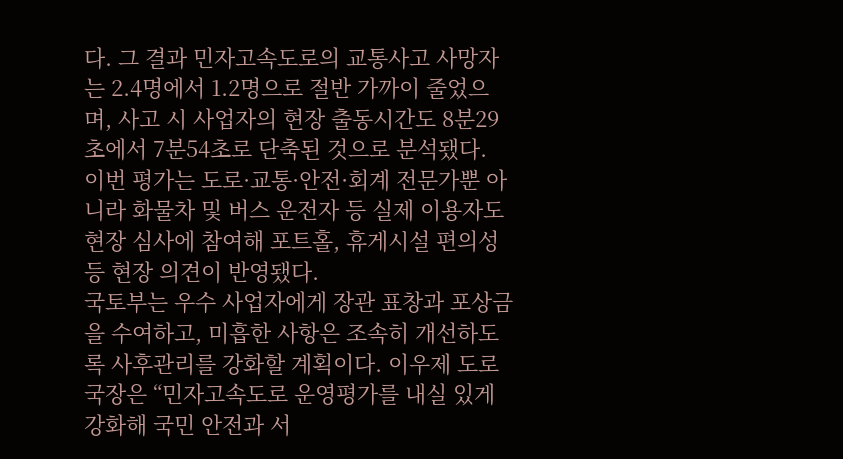다. 그 결과 민자고속도로의 교통사고 사망자는 2.4명에서 1.2명으로 절반 가까이 줄었으며, 사고 시 사업자의 현장 출동시간도 8분29초에서 7분54초로 단축된 것으로 분석됐다.
이번 평가는 도로·교통·안전·회계 전문가뿐 아니라 화물차 및 버스 운전자 등 실제 이용자도 현장 심사에 참여해 포트홀, 휴게시설 편의성 등 현장 의견이 반영됐다.
국토부는 우수 사업자에게 장관 표창과 포상금을 수여하고, 미흡한 사항은 조속히 개선하도록 사후관리를 강화할 계획이다. 이우제 도로국장은 “민자고속도로 운영평가를 내실 있게 강화해 국민 안전과 서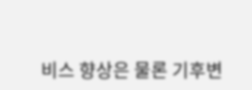비스 향상은 물론 기후변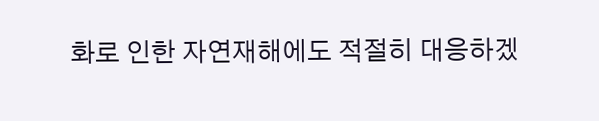화로 인한 자연재해에도 적절히 대응하겠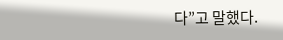다”고 말했다.